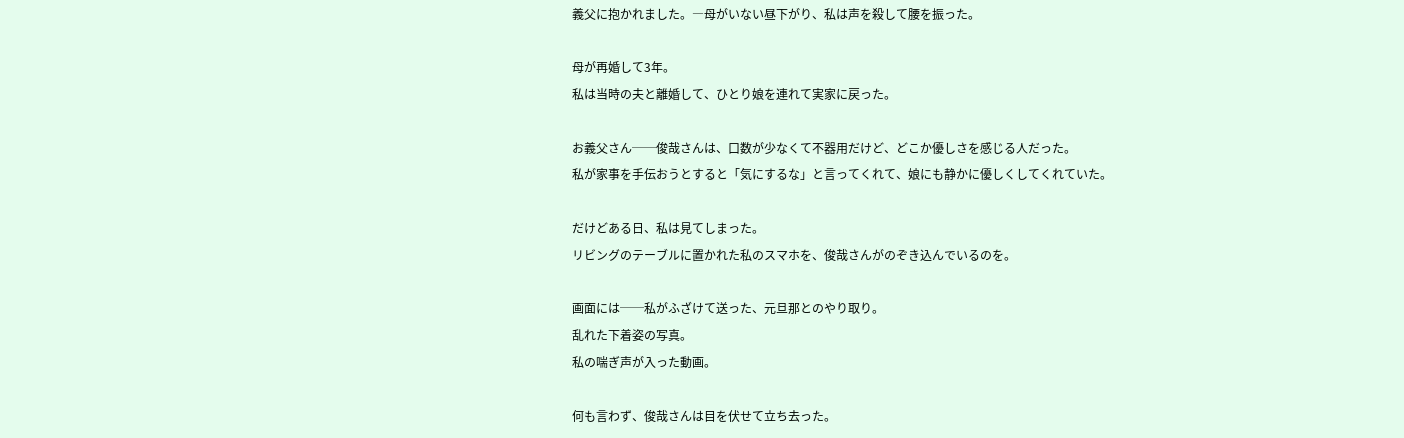義父に抱かれました。―母がいない昼下がり、私は声を殺して腰を振った。

母が再婚して3年。
私は当時の夫と離婚して、ひとり娘を連れて実家に戻った。

お義父さん──俊哉さんは、口数が少なくて不器用だけど、どこか優しさを感じる人だった。
私が家事を手伝おうとすると「気にするな」と言ってくれて、娘にも静かに優しくしてくれていた。

だけどある日、私は見てしまった。
リビングのテーブルに置かれた私のスマホを、俊哉さんがのぞき込んでいるのを。

画面には──私がふざけて送った、元旦那とのやり取り。
乱れた下着姿の写真。
私の喘ぎ声が入った動画。

何も言わず、俊哉さんは目を伏せて立ち去った。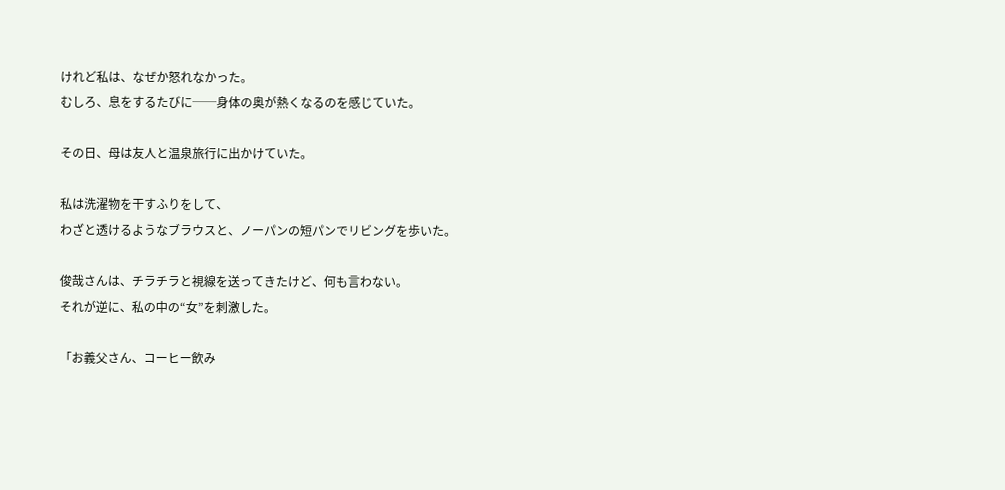けれど私は、なぜか怒れなかった。
むしろ、息をするたびに──身体の奥が熱くなるのを感じていた。

その日、母は友人と温泉旅行に出かけていた。

私は洗濯物を干すふりをして、
わざと透けるようなブラウスと、ノーパンの短パンでリビングを歩いた。

俊哉さんは、チラチラと視線を送ってきたけど、何も言わない。
それが逆に、私の中の“女”を刺激した。

「お義父さん、コーヒー飲み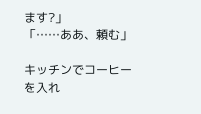ます?」
「……ああ、頼む」

キッチンでコーヒーを入れ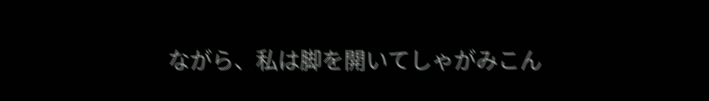ながら、私は脚を開いてしゃがみこん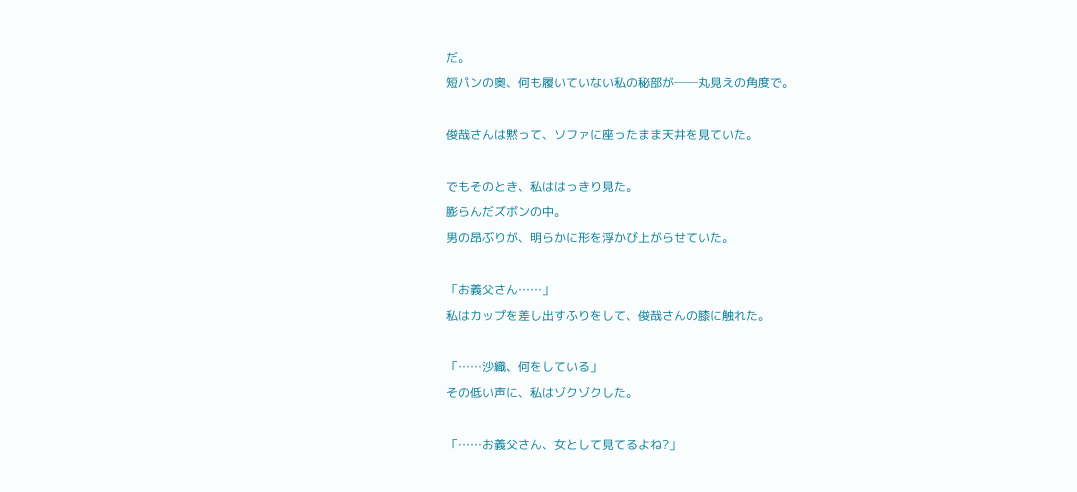だ。
短パンの奥、何も履いていない私の秘部が──丸見えの角度で。

俊哉さんは黙って、ソファに座ったまま天井を見ていた。

でもそのとき、私ははっきり見た。
膨らんだズボンの中。
男の昂ぶりが、明らかに形を浮かび上がらせていた。

「お義父さん……」
私はカップを差し出すふりをして、俊哉さんの膝に触れた。

「……沙織、何をしている」
その低い声に、私はゾクゾクした。

「……お義父さん、女として見てるよね?」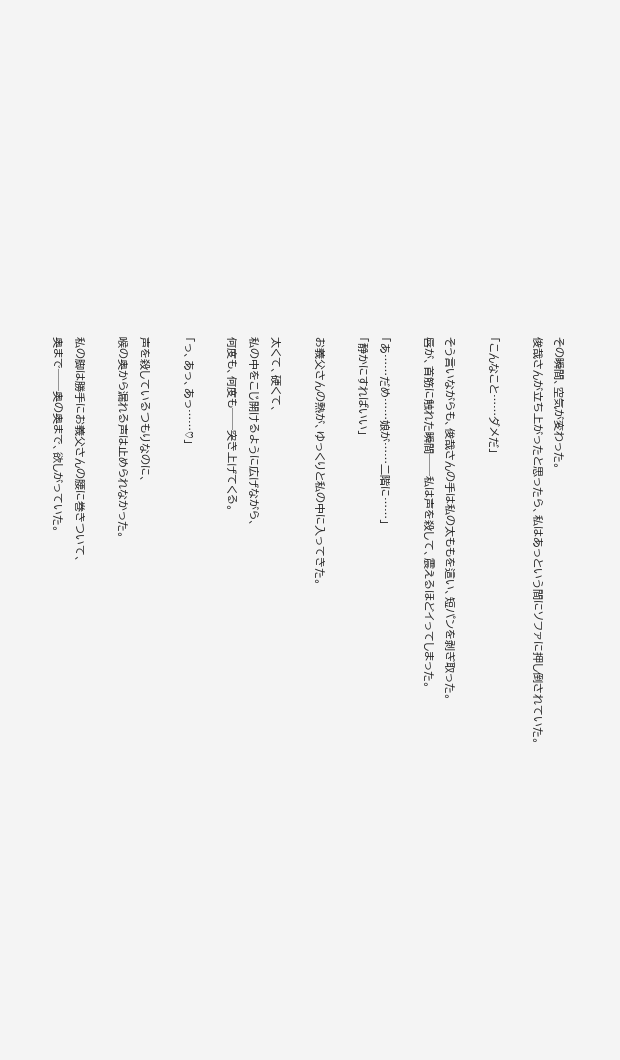その瞬間、空気が変わった。
俊哉さんが立ち上がったと思ったら、私はあっという間にソファに押し倒されていた。

「こんなこと……ダメだ」

そう言いながらも、俊哉さんの手は私の太ももを這い、短パンを剥ぎ取った。
唇が、首筋に触れた瞬間──私は声を殺して、震えるほどイってしまった。

「あ……だめ……娘が……二階に……」
「静かにすればいい」

お義父さんの熱が、ゆっくりと私の中に入ってきた。

太くて、硬くて、
私の中をこじ開けるように広げながら、
何度も、何度も──突き上げてくる。

「っ、あっ、あっ……♡」

声を殺しているつもりなのに、
喉の奥から漏れる声は止められなかった。

私の脚は勝手にお義父さんの腰に巻きついて、
奥まで──奥の奥まで、欲しがっていた。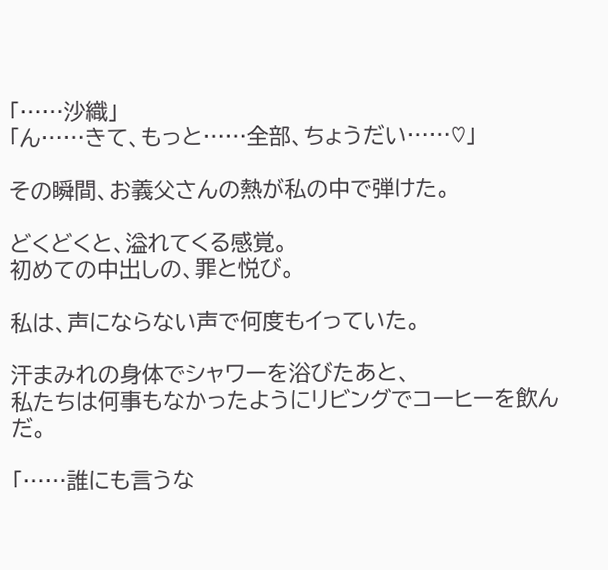「……沙織」
「ん……きて、もっと……全部、ちょうだい……♡」

その瞬間、お義父さんの熱が私の中で弾けた。

どくどくと、溢れてくる感覚。
初めての中出しの、罪と悦び。

私は、声にならない声で何度もイっていた。

汗まみれの身体でシャワーを浴びたあと、
私たちは何事もなかったようにリビングでコーヒーを飲んだ。

「……誰にも言うな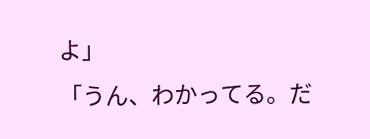よ」
「うん、わかってる。だ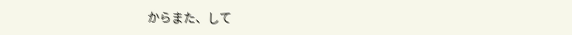からまた、して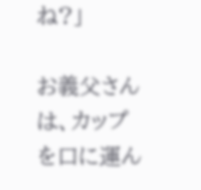ね?」

お義父さんは、カップを口に運ん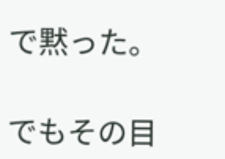で黙った。

でもその目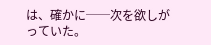は、確かに──次を欲しがっていた。